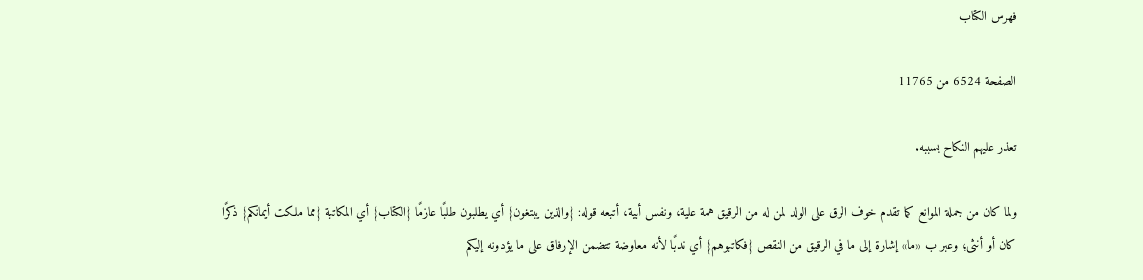فهرس الكتاب

الصفحة 6524 من 11765

تعذر عليهم النكاح بسببه.

ولما كان من جملة الموانع كما تقدم خوف الرق على الولد لمن له من الرقيق همة علية، ونفس أبية، أتبعه قوله: {والذين يبتغون} أي يطلبون طلبًا عازمًا {الكتاب} أي المكاتبة {مما ملكت أيمانكم} ذكرًا كان أو أنثى؛ وعبر ب «ما» إشارة إلى ما في الرقيق من النقص {فكاتبوهم} أي ندبًا لأنه معاوضة تتضمن الإرفاق على ما يؤدونه إليكم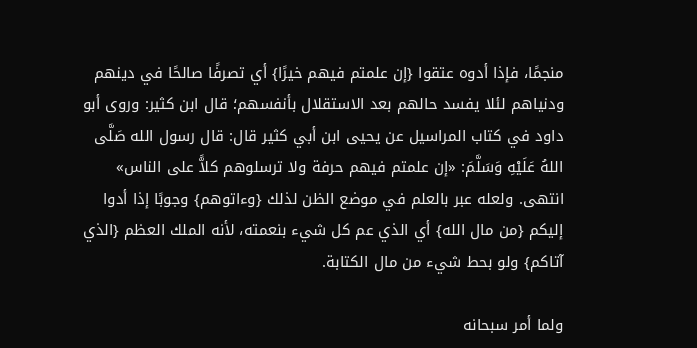منجمًا، فإذا أدوه عتقوا {إن علمتم فيهم خيرًا} أي تصرفًا صالحًا في دينهم ودنياهم لئلا يفسد حالهم بعد الاستقلال بأنفسهم؛ قال ابن كثير: وروى أبو داود في كتاب المراسيل عن يحيى ابن أبي كثير قال: قال رسول الله صَلَّى اللهُ عَلَيْهِ وَسَلَّمَ: «إن علمتم فيهم حرفة ولا ترسلوهم كلاًّ على الناس» انتهى. ولعله عبر بالعلم في موضع الظن لذلك {وءاتوهم} وجوبًا إذا أدوا إليكم {من مال الله} أي الذي عم كل شيء بنعمته، لأنه الملك العظم {الذي آتاكم} ولو بحط شيء من مال الكتابة.

ولما أمر سبحانه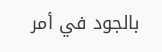بالجود في أمر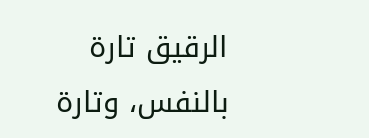الرقيق تارة بالنفس، وتارة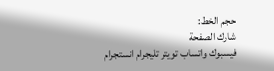حجم الخط:
شارك الصفحة
فيسبوك واتساب تويتر تليجرام انستجرام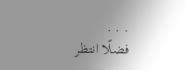. . .
فضلًا انتظر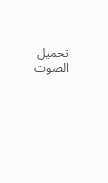تحميل الصوت